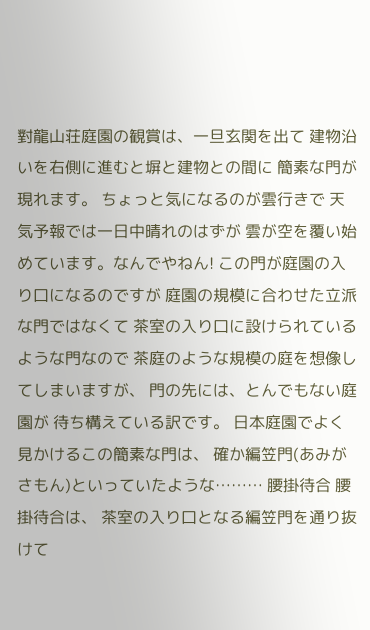對龍山荘庭園の観賞は、一旦玄関を出て 建物沿いを右側に進むと塀と建物との間に 簡素な門が現れます。 ちょっと気になるのが雲行きで 天気予報では一日中晴れのはずが 雲が空を覆い始めています。なんでやねん! この門が庭園の入り口になるのですが 庭園の規模に合わせた立派な門ではなくて 茶室の入り口に設けられているような門なので 茶庭のような規模の庭を想像してしまいますが、 門の先には、とんでもない庭園が 待ち構えている訳です。 日本庭園でよく見かけるこの簡素な門は、 確か編笠門(あみがさもん)といっていたような……… 腰掛待合 腰掛待合は、 茶室の入り口となる編笠門を通り抜けて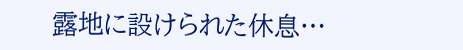露地に設けられた休息…